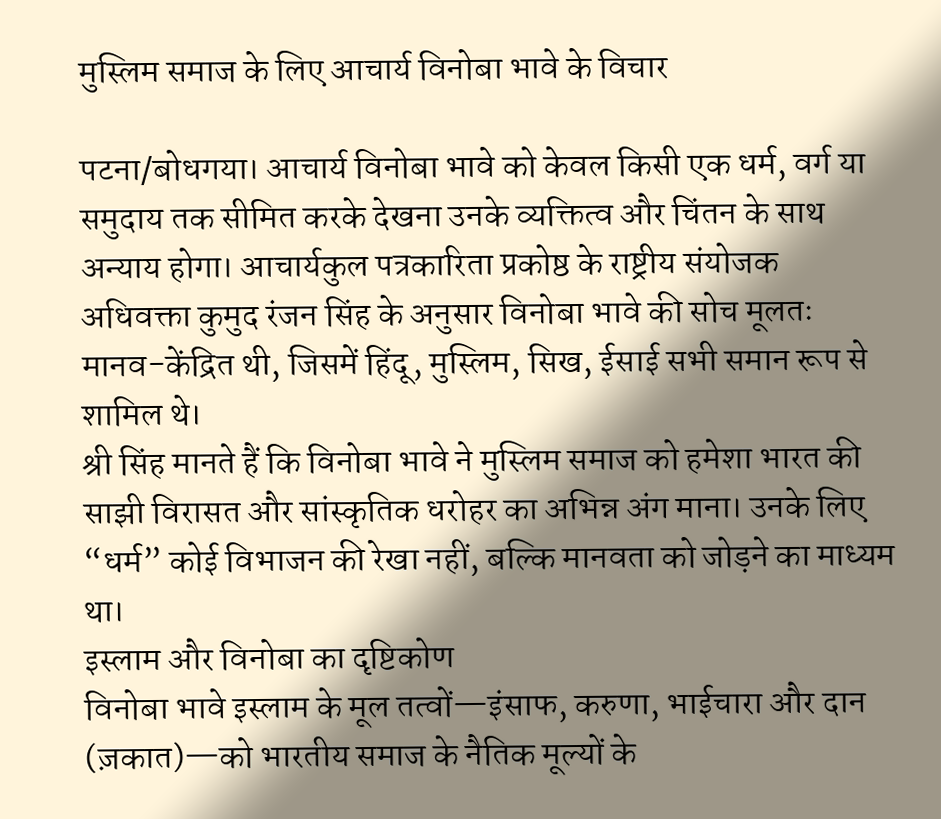मुस्लिम समाज के लिए आचार्य विनोबा भावे के विचार

पटना/बोधगया। आचार्य विनोबा भावे को केवल किसी एक धर्म, वर्ग या समुदाय तक सीमित करके देखना उनके व्यक्तित्व और चिंतन के साथ अन्याय होगा। आचार्यकुल पत्रकारिता प्रकोष्ठ के राष्ट्रीय संयोजक अधिवक्ता कुमुद रंजन सिंह के अनुसार विनोबा भावे की सोच मूलतः मानव-केंद्रित थी, जिसमें हिंदू, मुस्लिम, सिख, ईसाई सभी समान रूप से शामिल थे।
श्री सिंह मानते हैं कि विनोबा भावे ने मुस्लिम समाज को हमेशा भारत की साझी विरासत और सांस्कृतिक धरोहर का अभिन्न अंग माना। उनके लिए “धर्म” कोई विभाजन की रेखा नहीं, बल्कि मानवता को जोड़ने का माध्यम था।
इस्लाम और विनोबा का दृष्टिकोण
विनोबा भावे इस्लाम के मूल तत्वों—इंसाफ, करुणा, भाईचारा और दान (ज़कात)—को भारतीय समाज के नैतिक मूल्यों के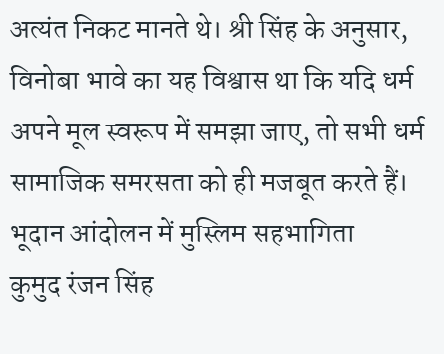अत्यंत निकट मानते थे। श्री सिंह के अनुसार, विनोबा भावे का यह विश्वास था कि यदि धर्म अपने मूल स्वरूप में समझा जाए, तो सभी धर्म सामाजिक समरसता को ही मजबूत करते हैं।
भूदान आंदोलन में मुस्लिम सहभागिता
कुमुद रंजन सिंह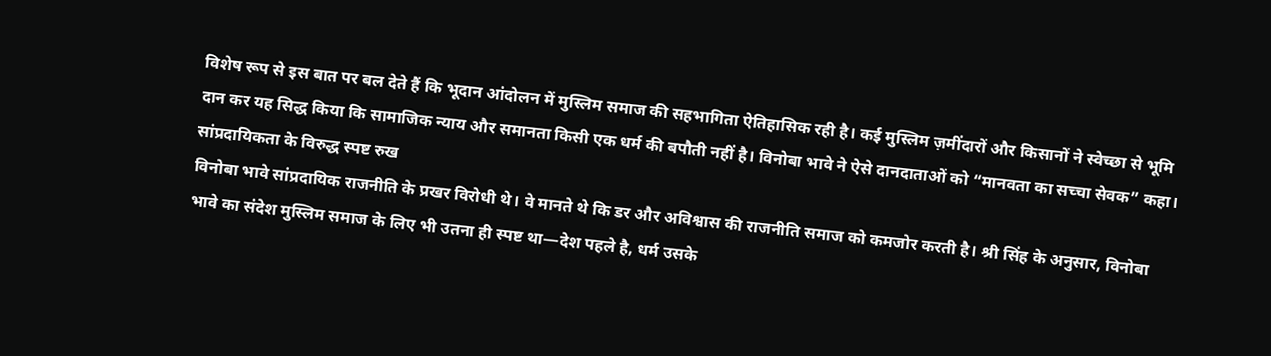विशेष रूप से इस बात पर बल देते हैं कि भूदान आंदोलन में मुस्लिम समाज की सहभागिता ऐतिहासिक रही है। कई मुस्लिम ज़मींदारों और किसानों ने स्वेच्छा से भूमि दान कर यह सिद्ध किया कि सामाजिक न्याय और समानता किसी एक धर्म की बपौती नहीं है। विनोबा भावे ने ऐसे दानदाताओं को “मानवता का सच्चा सेवक” कहा।
सांप्रदायिकता के विरुद्ध स्पष्ट रुख
विनोबा भावे सांप्रदायिक राजनीति के प्रखर विरोधी थे। वे मानते थे कि डर और अविश्वास की राजनीति समाज को कमजोर करती है। श्री सिंह के अनुसार, विनोबा भावे का संदेश मुस्लिम समाज के लिए भी उतना ही स्पष्ट था—देश पहले है, धर्म उसके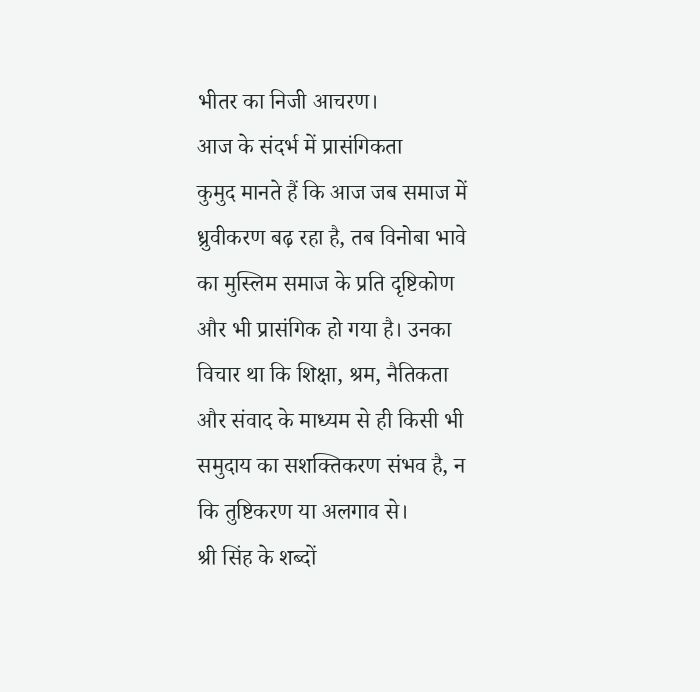भीतर का निजी आचरण।
आज के संदर्भ में प्रासंगिकता
कुमुद मानते हैं कि आज जब समाज में ध्रुवीकरण बढ़ रहा है, तब विनोबा भावे का मुस्लिम समाज के प्रति दृष्टिकोण और भी प्रासंगिक हो गया है। उनका विचार था कि शिक्षा, श्रम, नैतिकता और संवाद के माध्यम से ही किसी भी समुदाय का सशक्तिकरण संभव है, न कि तुष्टिकरण या अलगाव से।
श्री सिंह के शब्दों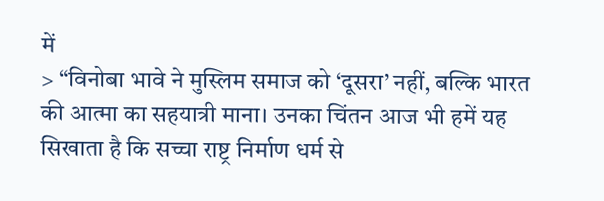में
> “विनोबा भावे ने मुस्लिम समाज को ‘दूसरा’ नहीं, बल्कि भारत की आत्मा का सहयात्री माना। उनका चिंतन आज भी हमें यह सिखाता है कि सच्चा राष्ट्र निर्माण धर्म से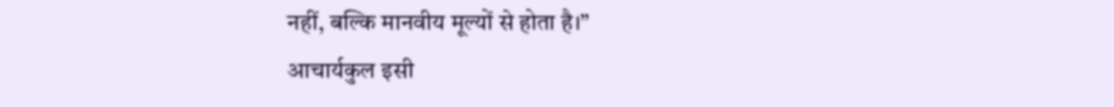नहीं, बल्कि मानवीय मूल्यों से होता है।”
आचार्यकुल इसी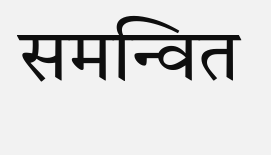समन्वित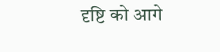दृष्टि को आगे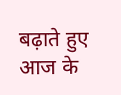बढ़ाते हुए आज के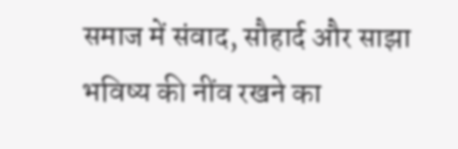समाज में संवाद, सौहार्द और साझा भविष्य की नींव रखने का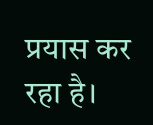प्रयास कर रहा है।